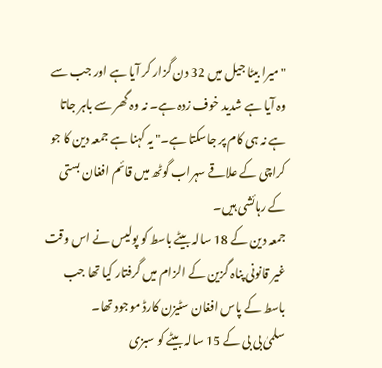"میرا بیٹا جیل میں 32 دن گزار کر آیا ہے اور جب سے وہ آیا ہے شدید خوف زدہ ہے۔ نہ وہ گھر سے باہر جاتا ہے نہ ہی کام پر جاسکتا ہے۔" یہ کہنا ہے جمعہ دین کا جو کراچی کے علاقے سہراب گوٹھ میں قائم افغان بستی کے رہائشی ہیں۔
جمعہ دین کے 18 سالہ بیٹے باسط کو پولیس نے اس وقت غیر قانونی پناہ گزین کے الزام میں گرفتار کیا تھا جب باسط کے پاس افغان سٹیزن کارڈ موجود تھا۔
سلمیٰ بی بی کے 15 سالہ بیٹے کو سبزی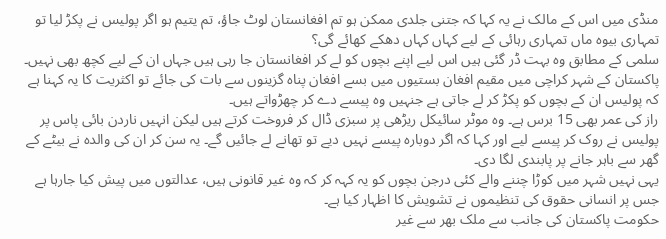منڈی میں اس کے مالک نے یہ کہا کہ جتنی جلدی ممکن ہو تم افغانستان لوٹ جاؤ، تم یتیم ہو اگر پولیس نے پکڑ لیا تو تمہاری بیوہ ماں تمہاری رہائی کے لیے کہاں کہاں دھکے کھائے گی؟
سلمی کے مطابق وہ بہت ڈر گئی ہیں اس لیے اپنے بچوں کو لے کر افغانستان جا رہی ہیں جہاں ان کے لیے کچھ بھی نہیں۔
پاکستان کے شہر کراچی میں مقیم افغان بستیوں میں بسے افغان پناہ گزینوں سے بات کی جائے تو اکثریت کا یہ کہنا ہے کہ پولیس ان کے بچوں کو پکڑ کر لے جاتی ہے جنہیں وہ پیسے دے کر چھڑواتے ہیں۔
راز کی عمر بھی 15 برس ہے۔ وہ موٹر سائیکل ریڑھی پر سبزی ڈال کر فروخت کرتے ہیں لیکن انہیں ناردن بائی پاس پر پولیس نے روک کر پیسے لیے اور کہا کہ اگر دوبارہ پیسے نہیں دیے تو تھانے لے جائیں گے۔ یہ سن کر ان کی والدہ نے بیٹے کے گھر سے باہر جانے پر پابندی لگا دی۔
یہی نہیں شہر میں کوڑا چننے والے کئی درجن بچوں کو یہ کہہ کر کہ وہ غیر قانونی ہیں، عدالتوں میں پیش کیا جارہا ہے جس پر انسانی حقوق کی تنظیموں نے تشویش کا اظہار کیا ہے۔
حکومت پاکستان کی جانب سے ملک بھر سے غیر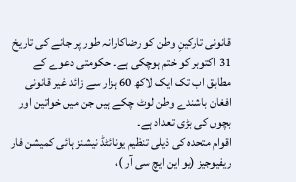قانونی تارکینِ وطن کو رضاکارانہ طور پر جانے کی تاریخ 31 اکتوبر کو ختم ہوچکی ہے۔ حکومتی دعوے کے مطابق اب تک ایک لاکھ 60 ہزار سے زائد غیر قانونی افغان باشندے وطن لوٹ چکے ہیں جن میں خواتین اور بچوں کی بڑی تعداد ہے۔
اقوام متحدہ کی ذیلی تنظیم یونائٹڈ نیشنز ہائی کمیشن فار ریفیوجیز (یو این ایچ سی آر )،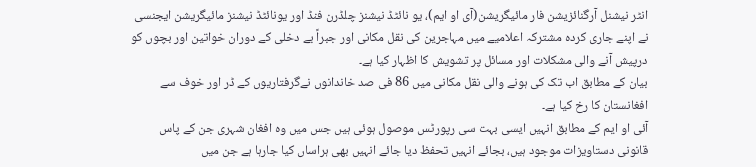انٹر نیشنل آرگنائزیشن فار مائیگریشن(آی او ایم)، یو نائٹڈ نیشنز چلڈرن فنڈ اور یونائٹڈ نیشنز مائیگریشن ایجنسی نے اپنے جاری کردہ مشترکہ اعلامیے میں مہاجرین کی نقل مکانی اور جبراً بے دخلی کے دوران خواتین اور بچوں کو درپیش آنے والی مشکلات اور مسائل پر تشویش کا اظہار کیا ہے۔
بیان کے مطابق اب تک کی ہونے والی نقل مکانی میں 86 فی صد خاندانوں نےگرفتاریوں کے ڈر اور خوف سے افغانستان کا رخ کیا ہے۔
آئی او ایم کے مطابق انہیں ایسی بہت سی رپورٹس موصول ہوئی ہیں جس میں وہ افغان شہری جن کے پاس قانونی دستاویزات موجود ہیں، بجائے انہیں تحفظ دیا جائے انہیں بھی ہراساں کیا جارہا ہے جن میں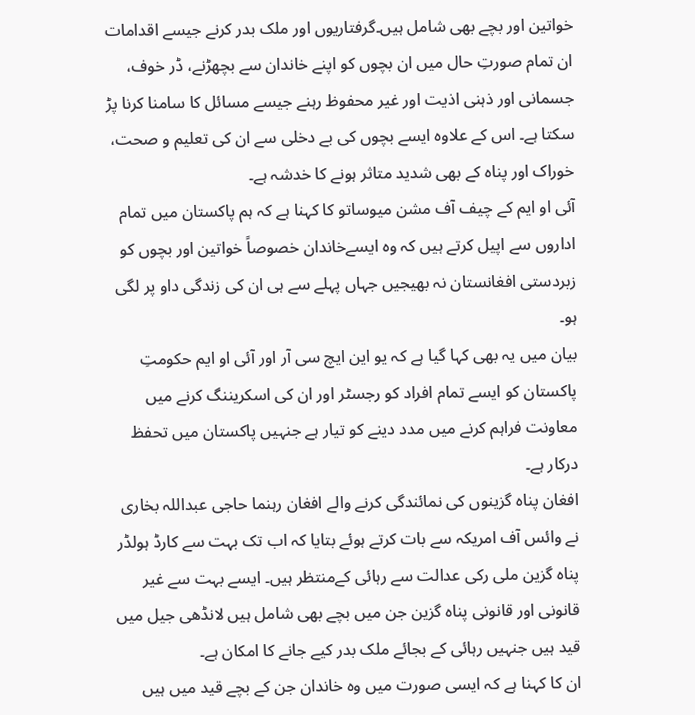خواتین اور بچے بھی شامل ہیں۔گرفتاریوں اور ملک بدر کرنے جیسے اقدامات ان تمام صورتِ حال میں ان بچوں کو اپنے خاندان سے بچھڑنے، ڈر خوف، جسمانی اور ذہنی اذیت اور غیر محفوظ رہنے جیسے مسائل کا سامنا کرنا پڑ سکتا ہے۔ اس کے علاوہ ایسے بچوں کی بے دخلی سے ان کی تعلیم و صحت، خوراک اور پناہ کے بھی شدید متاثر ہونے کا خدشہ ہے۔
آئی او ایم کے چیف آف مشن میوساتو کا کہنا ہے کہ ہم پاکستان میں تمام اداروں سے اپیل کرتے ہیں کہ وہ ایسےخاندان خصوصاً خواتین اور بچوں کو زبردستی افغانستان نہ بھیجیں جہاں پہلے سے ہی ان کی زندگی داو پر لگی ہو۔
بیان میں یہ بھی کہا گیا ہے کہ یو این ایچ سی آر اور آئی او ایم حکومتِ پاکستان کو ایسے تمام افراد کو رجسٹر اور ان کی اسکریننگ کرنے میں معاونت فراہم کرنے میں مدد دینے کو تیار ہے جنہیں پاکستان میں تحفظ درکار ہے۔
افغان پناہ گزینوں کی نمائندگی کرنے والے افغان رہنما حاجی عبداللہ بخاری نے وائس آف امریکہ سے بات کرتے ہوئے بتایا کہ اب تک بہت سے کارڈ ہولڈر پناہ گزین ملی رکی عدالت سے رہائی کےمنتظر ہیں۔ ایسے بہت سے غیر قانونی اور قانونی پناہ گزین جن میں بچے بھی شامل ہیں لانڈھی جیل میں قید ہیں جنہیں رہائی کے بجائے ملک بدر کیے جانے کا امکان ہے۔
ان کا کہنا ہے کہ ایسی صورت میں وہ خاندان جن کے بچے قید میں ہیں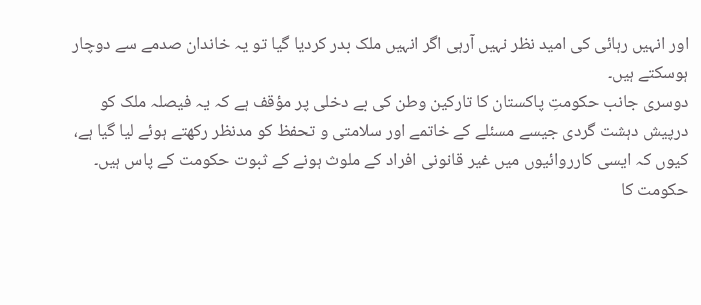اور انہیں رہائی کی امید نظر نہیں آرہی اگر انہیں ملک بدر کردیا گیا تو یہ خاندان صدمے سے دوچار ہوسکتے ہیں۔
دوسری جانب حکومتِ پاکستان کا تارکین وطن کی بے دخلی پر مؤقف ہے کہ یہ فیصلہ ملک کو درپیش دہشت گردی جیسے مسئلے کے خاتمے اور سلامتی و تحفظ کو مدنظر رکھتے ہوئے لیا گیا ہے، کیوں کہ ایسی کارروائیوں میں غیر قانونی افراد کے ملوث ہونے کے ثبوت حکومت کے پاس ہیں۔
حکومت کا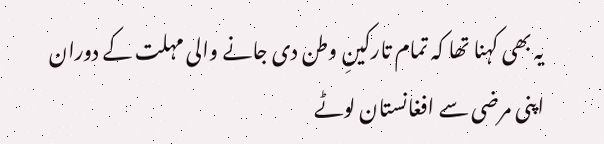یہ بھی کہنا تھا کہ تمام تارکینِ وطن دی جانے والی مہلت کے دوران اپنی مرضی سے افغانستان لوٹے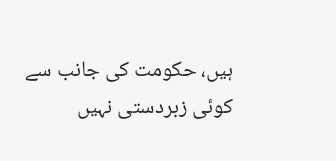ہیں، حکومت کی جانب سے کوئی زبردستی نہیں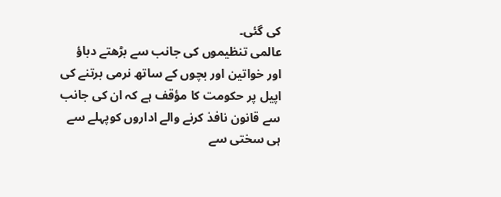کی گئی۔
عالمی تنظیموں کی جانب سے بڑھتے دباؤ اور خواتین اور بچوں کے ساتھ نرمی برتنے کی اپیل پر حکومت کا مؤقف ہے کہ ان کی جانب سے قانون نافذ کرنے والے اداروں کوپہلے سے ہی سختی سے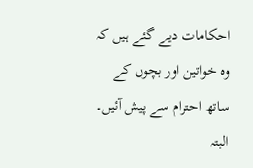احکامات دیے گئے ہیں کہ وہ خواتین اور بچوں کے ساتھ احترام سے پیش آئیں۔
البتہ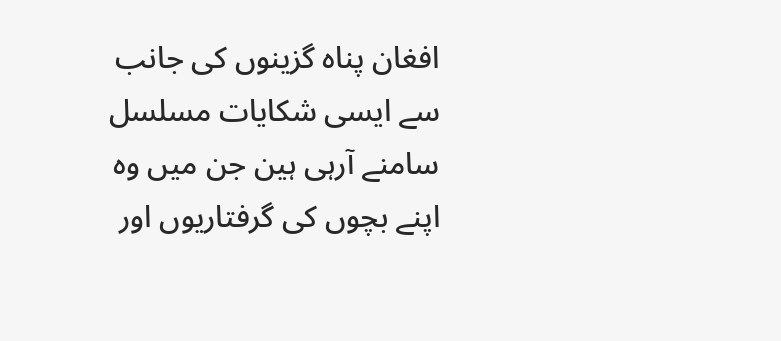افغان پناہ گزینوں کی جانب سے ایسی شکایات مسلسل سامنے آرہی ہین جن میں وہ اپنے بچوں کی گرفتاریوں اور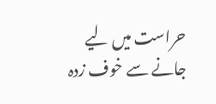حراست میں لیے جانے سے خوف زدہ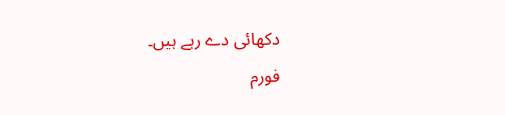دکھائی دے رہے ہیں۔
فورم